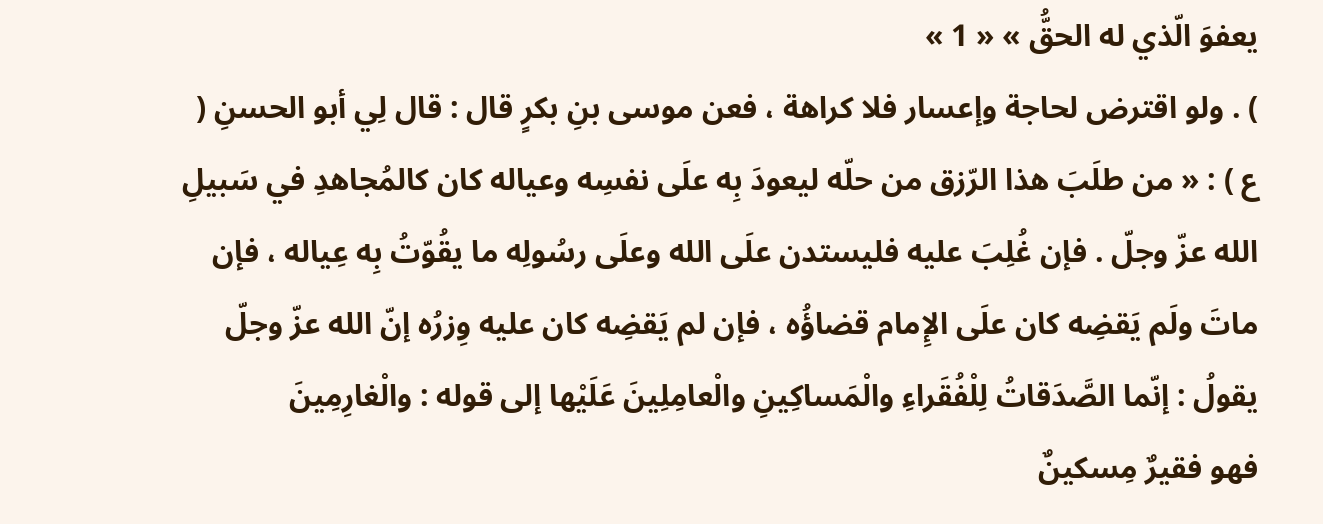يعفوَ الّذي له الحقُّ » « 1 »
) . ولو اقترض لحاجة وإعسار فلا كراهة ، فعن موسى بنِ بكرٍ قال : قال لِي أبو الحسنِ ( ع ) : « من طلَبَ هذا الرّزق من حلّه ليعودَ بِه علَى نفسِه وعياله كان كالمُجاهدِ في سَبيلِ الله عزّ وجلّ . فإن غُلِبَ عليه فليستدن علَى الله وعلَى رسُولِه ما يقُوّتُ بِه عِياله ، فإن ماتَ ولَم يَقضِه كان علَى الإِمام قضاؤُه ، فإن لم يَقضِه كان عليه وِزرُه إنّ الله عزّ وجلّ يقولُ : إنّما الصَّدَقاتُ لِلْفُقَراءِ والْمَساكِينِ والْعامِلِينَ عَلَيْها إلى قوله : والْغارِمِينَ
فهو فقيرٌ مِسكينٌ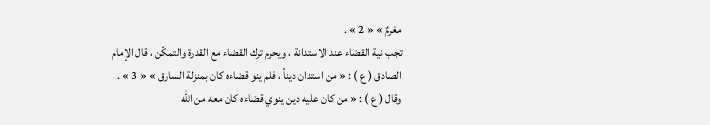مغرمٌ » « 2 » .
تجب نية القضاء عند الاستدانة ، ويحرم ترك القضاء مع القدرة والتمكّن ، قال الإمام الصادق ( ع ) : « من استدان ديناً ، فلم ينو قضاءه كان بمنزلة السارق » « 3 » .
وقال ( ع ) : « من كان عليه دين ينوي قضاءه كان معه من الله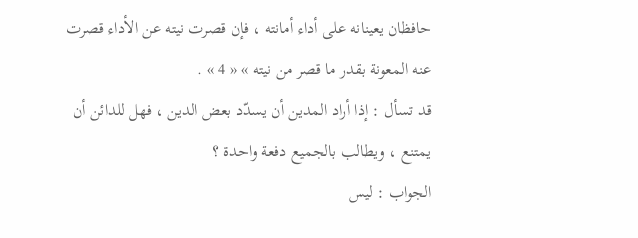حافظان يعينانه على أداء أمانته ، فإن قصرت نيته عن الأداء قصرت عنه المعونة بقدر ما قصر من نيته » « 4 » .
قد تسأل : إذا أراد المدين أن يسدّد بعض الدين ، فهل للدائن أن يمتنع ، ويطالب بالجميع دفعة واحدة ؟
الجواب : ليس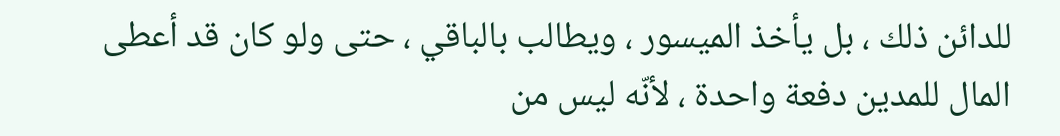للدائن ذلك ، بل يأخذ الميسور ، ويطالب بالباقي ، حتى ولو كان قد أعطى المال للمدين دفعة واحدة ، لأنّه ليس من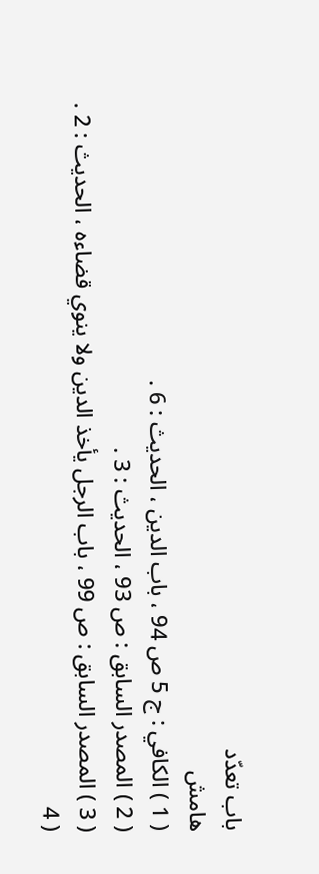باب تعدّد
هامش
( 1 ) الكافي : ج 5 ص 94 ، باب الدين ، الحديث : 6 .
( 2 ) المصدر السابق : ص 93 ، الحديث : 3 .
( 3 ) المصدر السابق : ص 99 ، باب الرجل يأخذ الدين ولا ينوي قضاءه ، الحديث : 2 .
( 4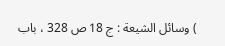) وسائل الشيعة : ج 18 ص 328 ، باب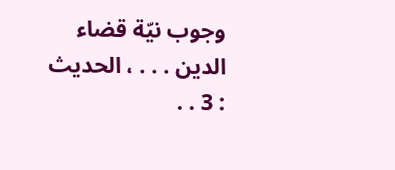وجوب نيّة قضاء الدين . . . ، الحديث : 3 . .